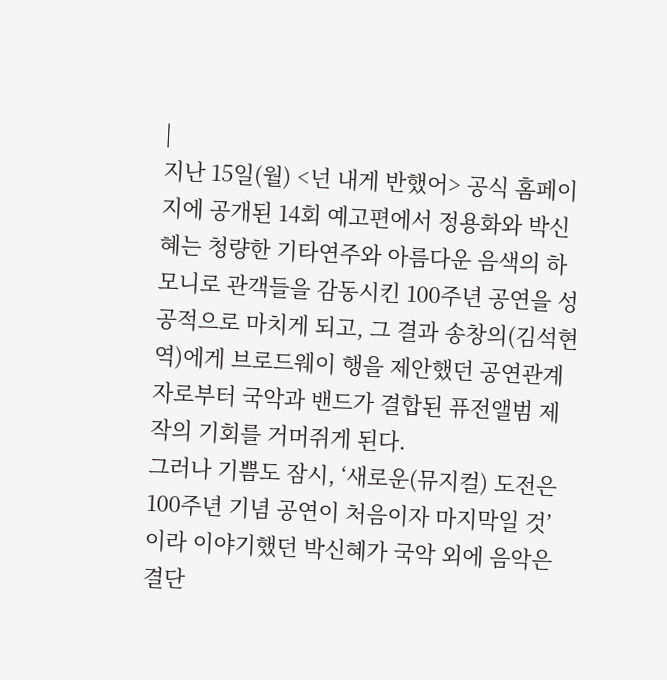|
지난 15일(월) <넌 내게 반했어> 공식 홈페이지에 공개된 14회 예고편에서 정용화와 박신혜는 청량한 기타연주와 아름다운 음색의 하모니로 관객들을 감동시킨 100주년 공연을 성공적으로 마치게 되고, 그 결과 송창의(김석현 역)에게 브로드웨이 행을 제안했던 공연관계자로부터 국악과 밴드가 결합된 퓨전앨범 제작의 기회를 거머쥐게 된다.
그러나 기쁨도 잠시, ‘새로운(뮤지컬) 도전은 100주년 기념 공연이 처음이자 마지막일 것’이라 이야기했던 박신혜가 국악 외에 음악은 결단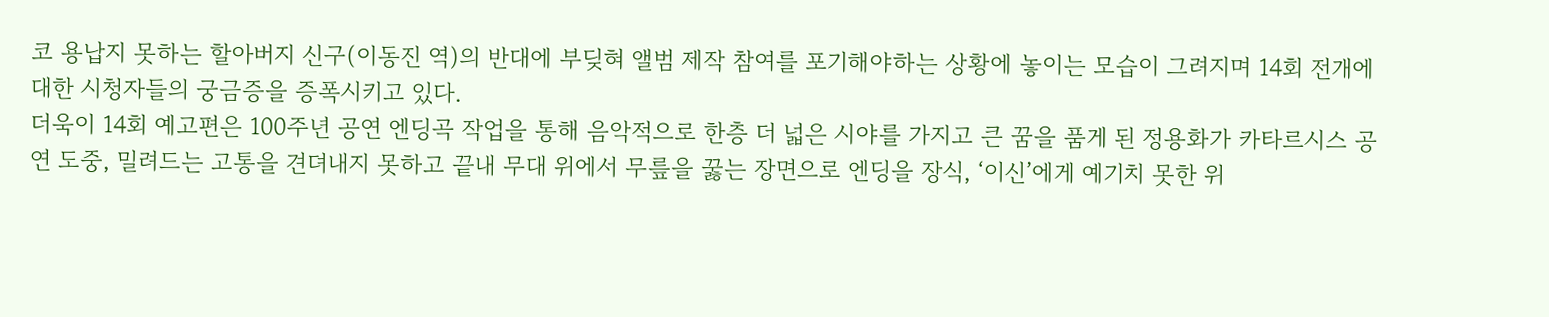코 용납지 못하는 할아버지 신구(이동진 역)의 반대에 부딪혀 앨범 제작 참여를 포기해야하는 상황에 놓이는 모습이 그려지며 14회 전개에 대한 시청자들의 궁금증을 증폭시키고 있다.
더욱이 14회 예고편은 100주년 공연 엔딩곡 작업을 통해 음악적으로 한층 더 넓은 시야를 가지고 큰 꿈을 품게 된 정용화가 카타르시스 공연 도중, 밀려드는 고통을 견뎌내지 못하고 끝내 무대 위에서 무릎을 꿇는 장면으로 엔딩을 장식, ‘이신’에게 예기치 못한 위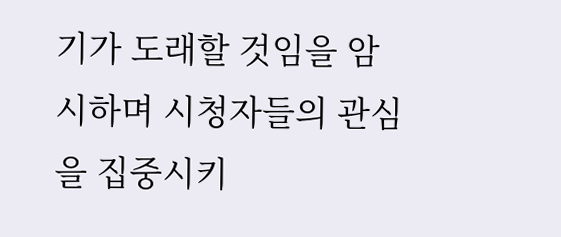기가 도래할 것임을 암시하며 시청자들의 관심을 집중시키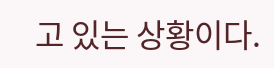고 있는 상황이다.